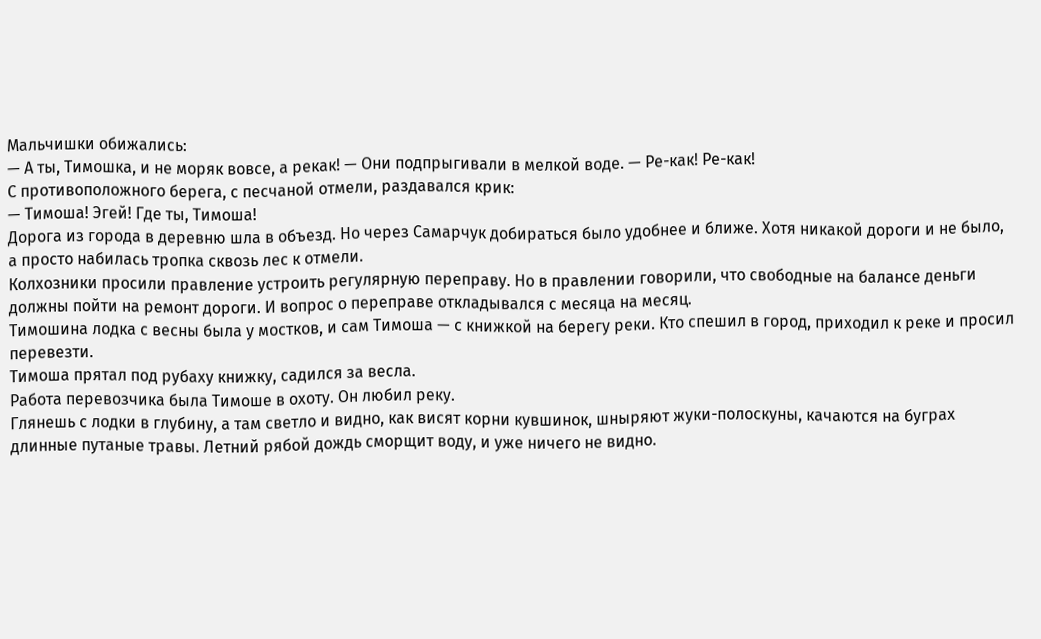Мальчишки обижались:
— А ты, Тимошка, и не моряк вовсе, а рекак! — Они подпрыгивали в мелкой воде. — Ре-как! Ре-как!
С противоположного берега, с песчаной отмели, раздавался крик:
— Тимоша! Эгей! Где ты, Тимоша!
Дорога из города в деревню шла в объезд. Но через Самарчук добираться было удобнее и ближе. Хотя никакой дороги и не было, а просто набилась тропка сквозь лес к отмели.
Колхозники просили правление устроить регулярную переправу. Но в правлении говорили, что свободные на балансе деньги должны пойти на ремонт дороги. И вопрос о переправе откладывался с месяца на месяц.
Тимошина лодка с весны была у мостков, и сам Тимоша — с книжкой на берегу реки. Кто спешил в город, приходил к реке и просил перевезти.
Тимоша прятал под рубаху книжку, садился за весла.
Работа перевозчика была Тимоше в охоту. Он любил реку.
Глянешь с лодки в глубину, а там светло и видно, как висят корни кувшинок, шныряют жуки-полоскуны, качаются на буграх длинные путаные травы. Летний рябой дождь сморщит воду, и уже ничего не видно.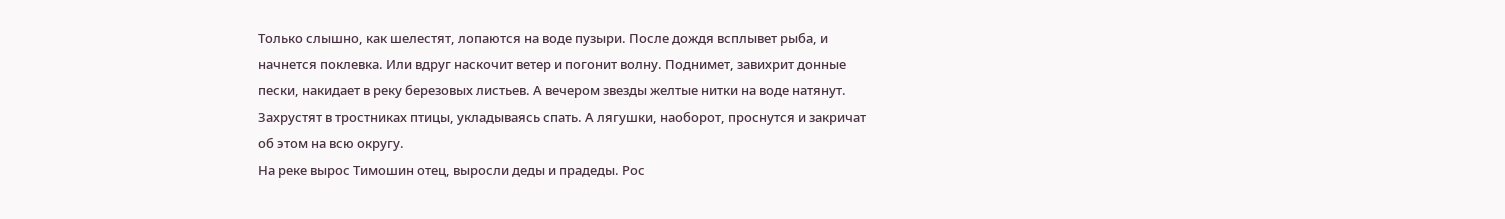Только слышно, как шелестят, лопаются на воде пузыри. После дождя всплывет рыба, и начнется поклевка. Или вдруг наскочит ветер и погонит волну. Поднимет, завихрит донные пески, накидает в реку березовых листьев. А вечером звезды желтые нитки на воде натянут. Захрустят в тростниках птицы, укладываясь спать. А лягушки, наоборот, проснутся и закричат об этом на всю округу.
На реке вырос Тимошин отец, выросли деды и прадеды. Рос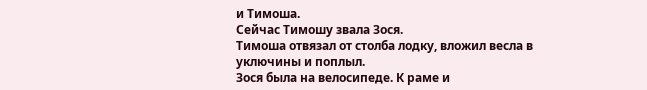и Тимоша.
Сейчас Тимошу звала Зося.
Тимоша отвязал от столба лодку, вложил весла в уключины и поплыл.
Зося была на велосипеде. К раме и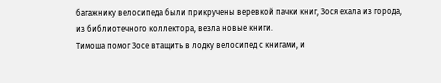багажнику велосипеда были прикручены веревкой пачки книг, Зося ехала из города, из библиотечного коллектора, везла новые книги.
Тимоша помог Зосе втащить в лодку велосипед с книгами, и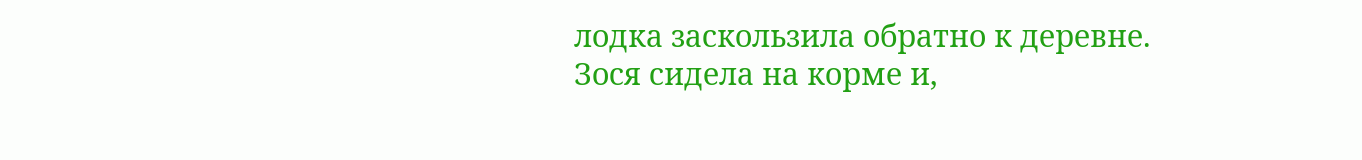лодка заскользила обратно к деревне.
Зося сидела на корме и,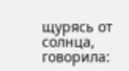щурясь от солнца, говорила: